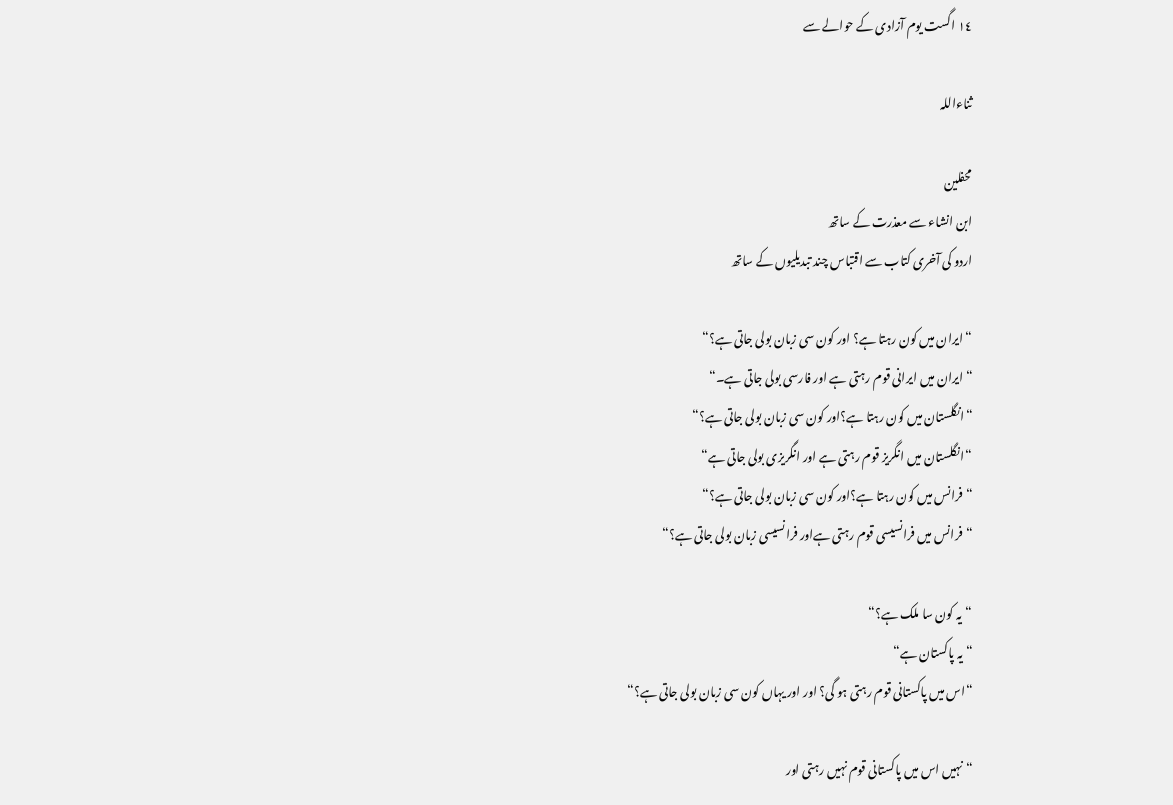١٤ اگست یوم آزادی کے حوالے سے

ثناءاللہ

محفلین
ابن انشاء سے معذرت کے ساتھ
اردو کی آخری کتاب سے اقتباس چند تبدیلیوں کے ساتھ

“ایران میں کون رہتا ہے؟ اور کون سی زبان بولی جاتی ہے؟“
“ایران میں ایرانی قوم رہتی ہے اور فارسی بولی جاتی ہے۔“
“انگلستان میں کون رہتا ہے؟اور کون سی زبان بولی جاتی ہے؟“
“انگلستان میں انگریز قوم رہتی ہے اور انگریزی بولی جاتی ہے“
“فرانس میں کون رہتا ہے؟اور کون سی زبان بولی جاتی ہے؟“
“فرانس میں فرانسیسی قوم رہتی ہےاور فرانسیسی زبان بولی جاتی ہے؟“

“یہ کون سا ملک ہے؟“
“یہ پاکستان ہے“
“اس میں پاکستانی قوم رہتی ہو گی؟ اور اور یہاں کون سی زبان بولی جاتی ہے؟“

“نہیں اس میں پاکستانی قوم نہیں رہتی اور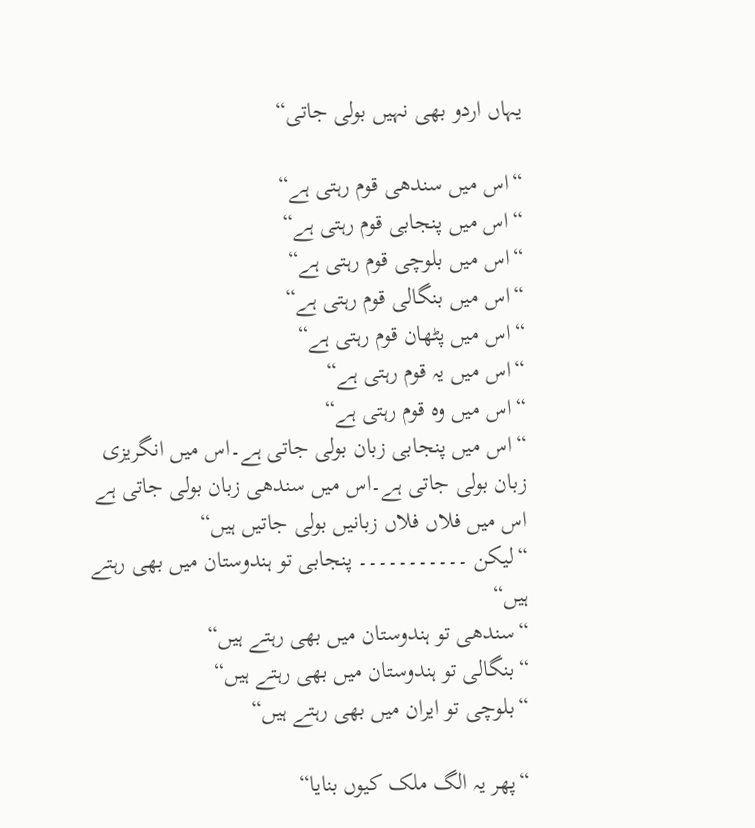یہاں اردو بھی نہیں بولی جاتی“

“اس میں سندھی قوم رہتی ہے“
“اس میں پنجابی قوم رہتی ہے“
“اس میں بلوچی قوم رہتی ہے“
“اس میں بنگالی قوم رہتی ہے“
“اس میں پٹھان قوم رہتی ہے“
“اس میں یہ قوم رہتی ہے“
“اس میں وہ قوم رہتی ہے“
“اس میں پنجابی زبان بولی جاتی ہے۔اس میں انگریزی زبان بولی جاتی ہے۔اس میں سندھی زبان بولی جاتی ہے اس میں فلاں فلاں زبانیں بولی جاتیں ہیں“
“لیکن ۔۔۔۔۔۔۔۔۔۔۔ پنجابی تو ہندوستان میں بھی رہتے ہیں“
“سندھی تو ہندوستان میں بھی رہتے ہیں“
“بنگالی تو ہندوستان میں بھی رہتے ہیں“
“بلوچی تو ایران میں بھی رہتے ہیں“

“پھر یہ الگ ملک کیوں بنایا“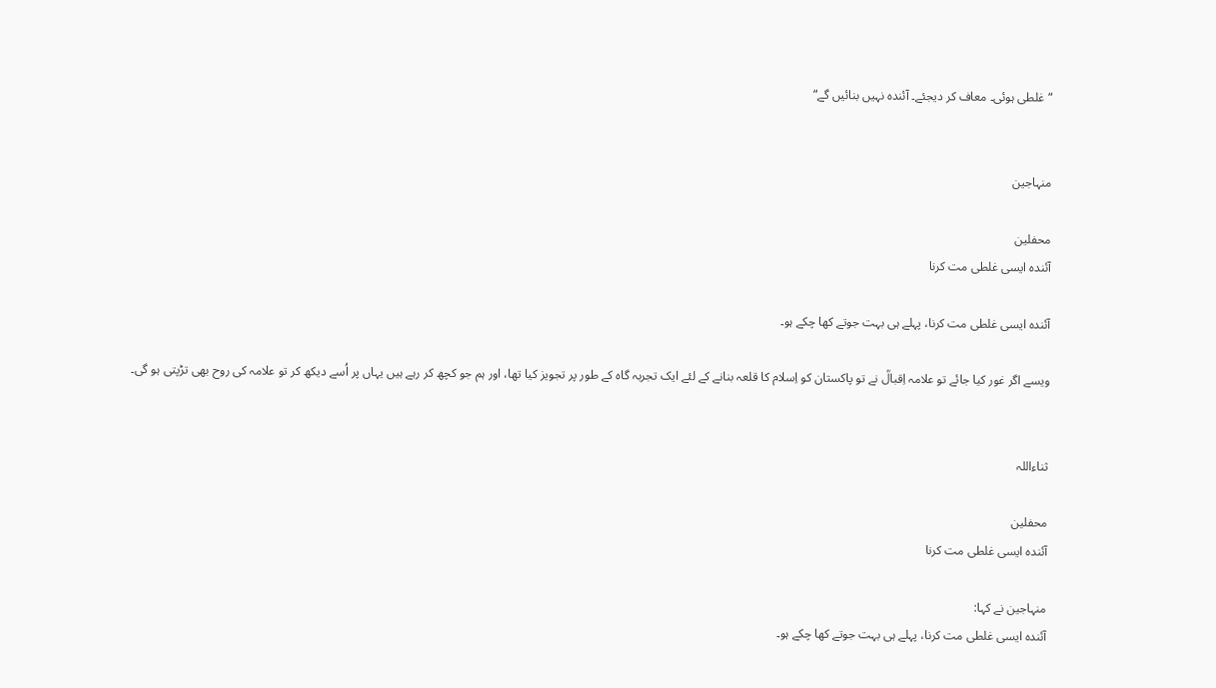“غلطی ہوئی۔ معاف کر دیجئے۔ آئندہ نہیں بنائیں گے“


منہاجین

محفلین
آئندہ ایسی غلطی مت کرنا

آئندہ ایسی غلطی مت کرنا، پہلے ہی بہت جوتے کھا چکے ہو۔

ویسے اگر غور کیا جائے تو علامہ اِقبالؒ نے تو پاکستان کو اِسلام کا قلعہ بنانے کے لئے ایک تجربہ گاہ کے طور پر تجویز کیا تھا، اور ہم جو کچھ کر رہے ہیں یہاں پر اُسے دیکھ کر تو علامہ کی روح بھی تڑپتی ہو گی۔


ثناءاللہ

محفلین
آئندہ ایسی غلطی مت کرنا

منہاجین نے کہا:
آئندہ ایسی غلطی مت کرنا، پہلے ہی بہت جوتے کھا چکے ہو۔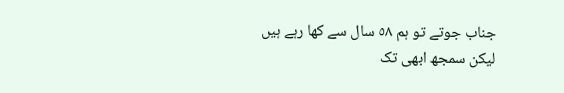جناب جوتے تو ہم ٥٨ سال سے کھا رہے ہیں لیکن سمجھ ابھی تک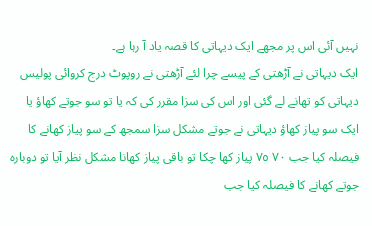نہیں آئی اس پر مجھے ایک دیہاتی کا قصہ یاد آ رہا ہے۔
ایک دیہاتی نے آڑھتی کے پیسے چرا لئے آڑھتی نے روپوٹ درج کروائی پولیس دیہاتی کو تھانے لے گئی اور اس کی سزا مقرر کی کہ یا تو سو جوتے کھاؤ یا ایک سو پیاز کھاؤ دیہاتی نے جوتے مشکل سزا سمجھ کے سو پیاز کھانے کا فیصلہ کیا جب ٧٠ ٧٥ پیاز کھا چکا تو باقی پیاز کھانا مشکل نظر آیا تو دوبارہ جوتے کھانے کا فیصلہ کیا جب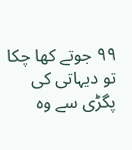٩٩ جوتے کھا چکا تو دیہاتی کی پگڑی سے وہ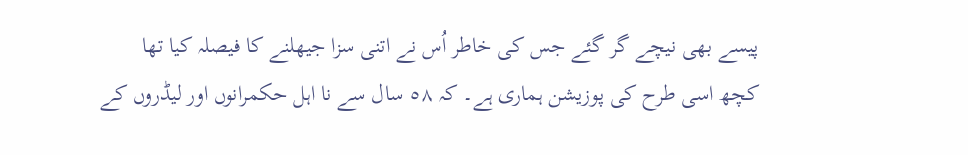پیسے بھی نیچے گر گئے جس کی خاطر اُس نے اتنی سزا جیھلنے کا فیصلہ کیا تھا
کچھ اسی طرح کی پوزیشن ہماری ہے۔ کہ ٥٨ سال سے نا اہل حکمرانوں اور لیڈروں کے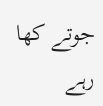جوتے کھا رہے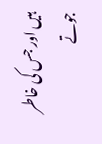ہیں اور جس کی خاطر جوتے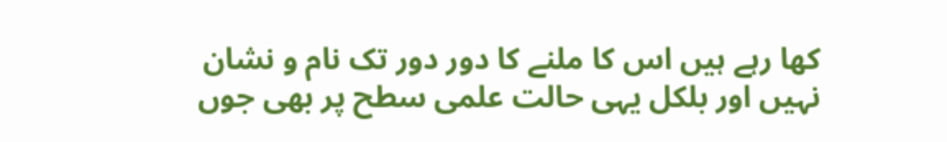کھا رہے ہیں اس کا ملنے کا دور دور تک نام و نشان نہیں اور بلکل یہی حالت علمی سطح پر بھی جوں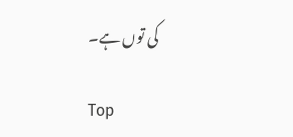کی توں ہے۔

Top